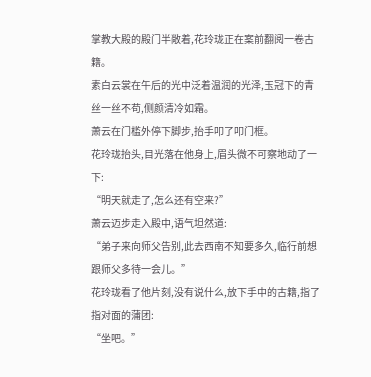掌教大殿的殿门半敞着,花玲珑正在案前翻阅一卷古籍。
素白云裳在午后的光中泛着温润的光泽,玉冠下的青丝一丝不苟,侧颜清冷如霜。
萧云在门槛外停下脚步,抬手叩了叩门框。
花玲珑抬头,目光落在他身上,眉头微不可察地动了一下:
“明天就走了,怎么还有空来?”
萧云迈步走入殿中,语气坦然道:
“弟子来向师父告别,此去西南不知要多久,临行前想跟师父多待一会儿。”
花玲珑看了他片刻,没有说什么,放下手中的古籍,指了指对面的蒲团:
“坐吧。”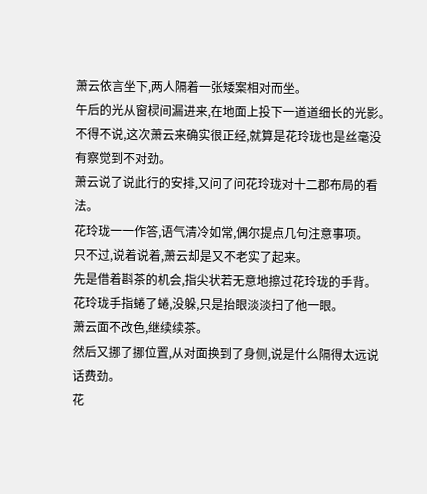萧云依言坐下,两人隔着一张矮案相对而坐。
午后的光从窗棂间漏进来,在地面上投下一道道细长的光影。
不得不说,这次萧云来确实很正经,就算是花玲珑也是丝毫没有察觉到不对劲。
萧云说了说此行的安排,又问了问花玲珑对十二郡布局的看法。
花玲珑一一作答,语气清冷如常,偶尔提点几句注意事项。
只不过,说着说着,萧云却是又不老实了起来。
先是借着斟茶的机会,指尖状若无意地擦过花玲珑的手背。
花玲珑手指蜷了蜷,没躲,只是抬眼淡淡扫了他一眼。
萧云面不改色,继续续茶。
然后又挪了挪位置,从对面换到了身侧,说是什么隔得太远说话费劲。
花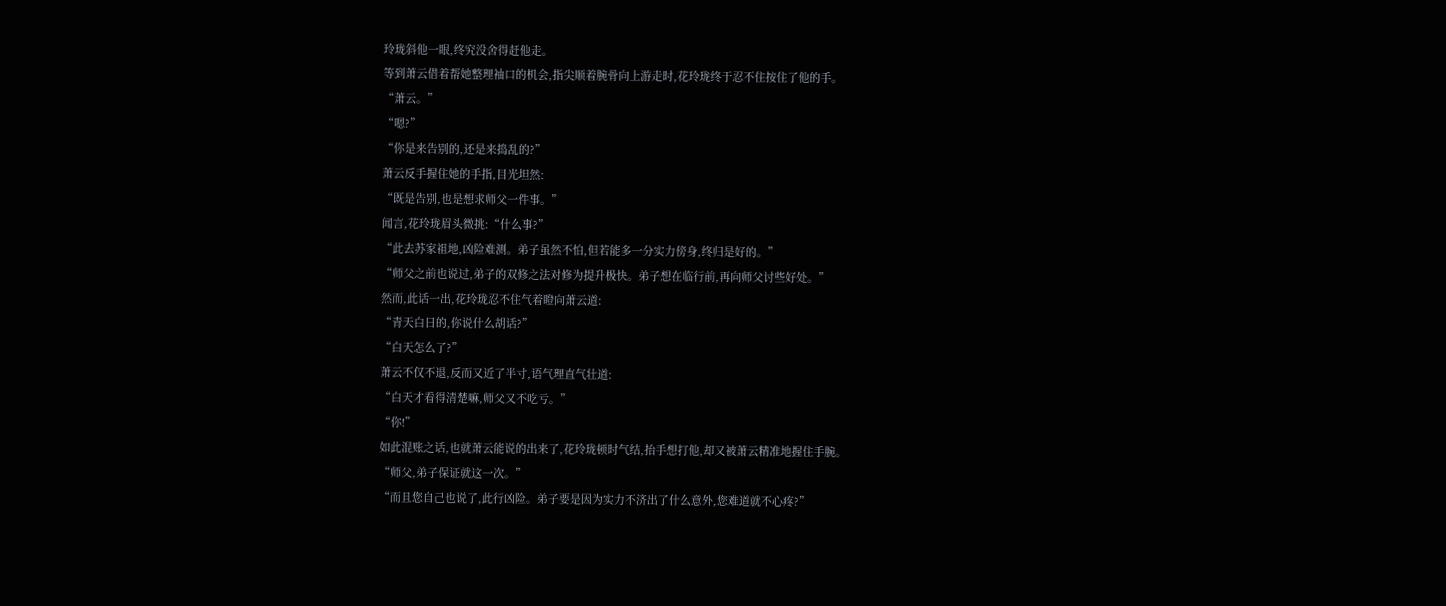玲珑斜他一眼,终究没舍得赶他走。
等到萧云借着帮她整理袖口的机会,指尖顺着腕骨向上游走时,花玲珑终于忍不住按住了他的手。
“萧云。”
“嗯?”
“你是来告别的,还是来捣乱的?”
萧云反手握住她的手指,目光坦然:
“既是告别,也是想求师父一件事。”
闻言,花玲珑眉头微挑:“什么事?”
“此去苏家祖地,凶险难测。弟子虽然不怕,但若能多一分实力傍身,终归是好的。”
“师父之前也说过,弟子的双修之法对修为提升极快。弟子想在临行前,再向师父讨些好处。”
然而,此话一出,花玲珑忍不住气着瞪向萧云道:
“青天白日的,你说什么胡话?”
“白天怎么了?”
萧云不仅不退,反而又近了半寸,语气理直气壮道:
“白天才看得清楚嘛,师父又不吃亏。”
“你!”
如此混账之话,也就萧云能说的出来了,花玲珑顿时气结,抬手想打他,却又被萧云精准地握住手腕。
“师父,弟子保证就这一次。”
“而且您自己也说了,此行凶险。弟子要是因为实力不济出了什么意外,您难道就不心疼?”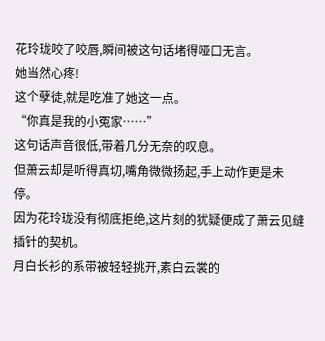花玲珑咬了咬唇,瞬间被这句话堵得哑口无言。
她当然心疼!
这个孽徒,就是吃准了她这一点。
“你真是我的小冤家……”
这句话声音很低,带着几分无奈的叹息。
但萧云却是听得真切,嘴角微微扬起,手上动作更是未停。
因为花玲珑没有彻底拒绝,这片刻的犹疑便成了萧云见缝插针的契机。
月白长衫的系带被轻轻挑开,素白云裳的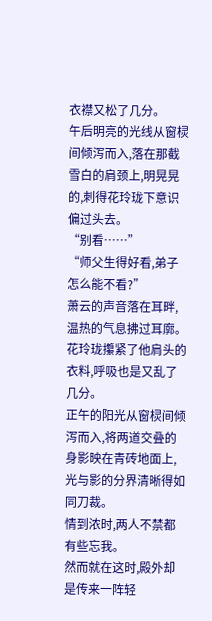衣襟又松了几分。
午后明亮的光线从窗棂间倾泻而入,落在那截雪白的肩颈上,明晃晃的,刺得花玲珑下意识偏过头去。
“别看……”
“师父生得好看,弟子怎么能不看?”
萧云的声音落在耳畔,温热的气息拂过耳廓。
花玲珑攥紧了他肩头的衣料,呼吸也是又乱了几分。
正午的阳光从窗棂间倾泻而入,将两道交叠的身影映在青砖地面上,光与影的分界清晰得如同刀裁。
情到浓时,两人不禁都有些忘我。
然而就在这时,殿外却是传来一阵轻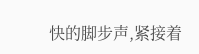快的脚步声,紧接着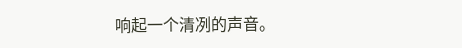响起一个清冽的声音。